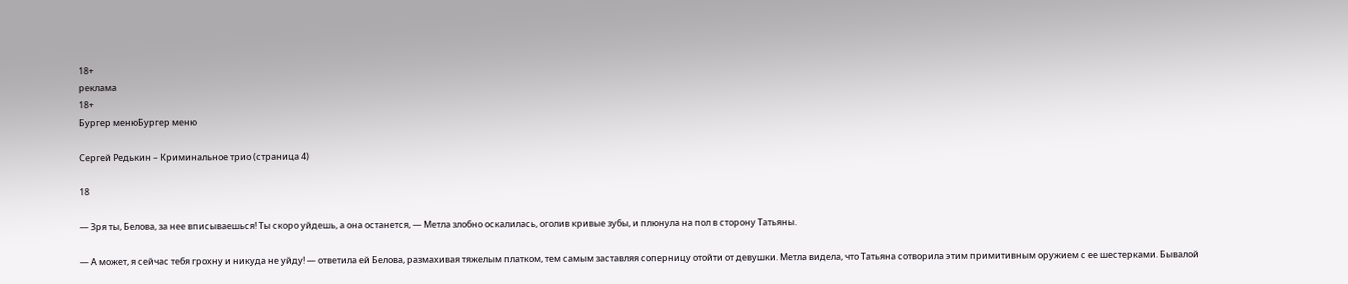18+
реклама
18+
Бургер менюБургер меню

Сергей Редькин – Криминальное трио (страница 4)

18

— Зря ты, Белова, за нее вписываешься! Ты скоро уйдешь, а она останется, — Метла злобно оскалилась, оголив кривые зубы, и плюнула на пол в сторону Татьяны.

— А может, я сейчас тебя грохну и никуда не уйду! — ответила ей Белова, размахивая тяжелым платком, тем самым заставляя соперницу отойти от девушки. Метла видела, что Татьяна сотворила этим примитивным оружием с ее шестерками. Бывалой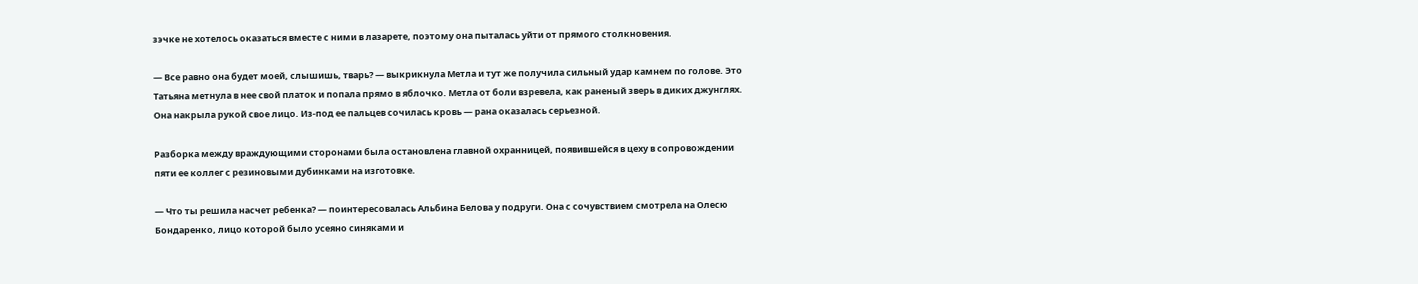зэчке не хотелось оказаться вместе с ними в лазарете, поэтому она пыталась уйти от прямого столкновения.

— Все равно она будет моей, слышишь, тварь? — выкрикнула Метла и тут же получила сильный удар камнем по голове. Это Татьяна метнула в нее свой платок и попала прямо в яблочко. Метла от боли взревела, как раненый зверь в диких джунглях. Она накрыла рукой свое лицо. Из-под ее пальцев сочилась кровь — рана оказалась серьезной.

Разборка между враждующими сторонами была остановлена главной охранницей, появившейся в цеху в сопровождении пяти ее коллег с резиновыми дубинками на изготовке.

— Что ты решила насчет ребенка? — поинтересовалась Альбина Белова у подруги. Она с сочувствием смотрела на Олесю Бондаренко, лицо которой было усеяно синяками и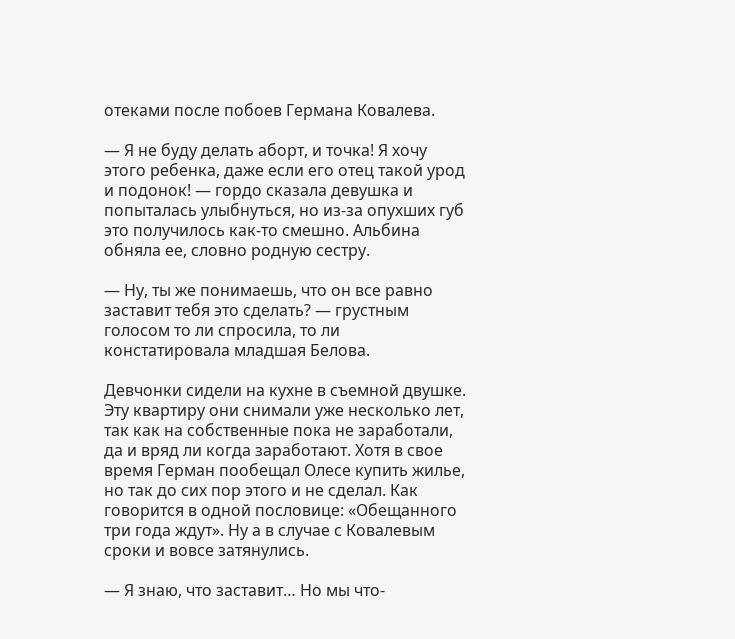отеками после побоев Германа Ковалева.

— Я не буду делать аборт, и точка! Я хочу этого ребенка, даже если его отец такой урод и подонок! — гордо сказала девушка и попыталась улыбнуться, но из-за опухших губ это получилось как-то смешно. Альбина обняла ее, словно родную сестру.

— Ну, ты же понимаешь, что он все равно заставит тебя это сделать? — грустным голосом то ли спросила, то ли констатировала младшая Белова.

Девчонки сидели на кухне в съемной двушке. Эту квартиру они снимали уже несколько лет, так как на собственные пока не заработали, да и вряд ли когда заработают. Хотя в свое время Герман пообещал Олесе купить жилье, но так до сих пор этого и не сделал. Как говорится в одной пословице: «Обещанного три года ждут». Ну а в случае с Ковалевым сроки и вовсе затянулись.

— Я знаю, что заставит… Но мы что-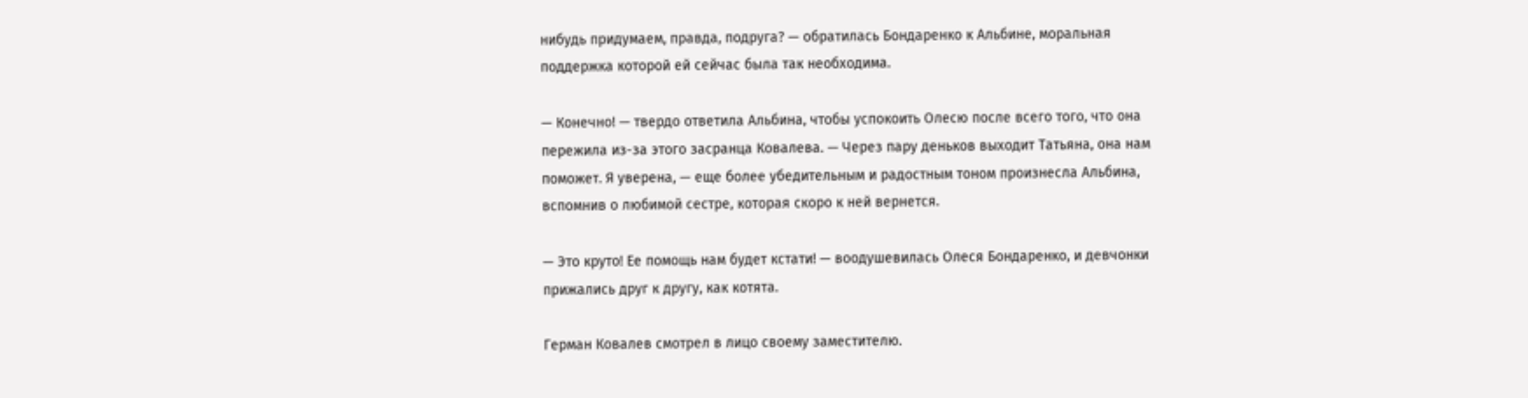нибудь придумаем, правда, подруга? — обратилась Бондаренко к Альбине, моральная поддержка которой ей сейчас была так необходима.

— Конечно! — твердо ответила Альбина, чтобы успокоить Олесю после всего того, что она пережила из-за этого засранца Ковалева. — Через пару деньков выходит Татьяна, она нам поможет. Я уверена, — еще более убедительным и радостным тоном произнесла Альбина, вспомнив о любимой сестре, которая скоро к ней вернется.

— Это круто! Ее помощь нам будет кстати! — воодушевилась Олеся Бондаренко, и девчонки прижались друг к другу, как котята.

Герман Ковалев смотрел в лицо своему заместителю.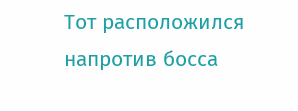Тот расположился напротив босса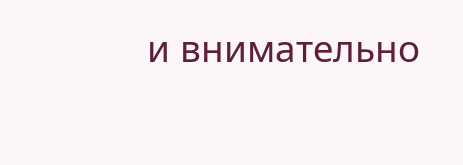и внимательно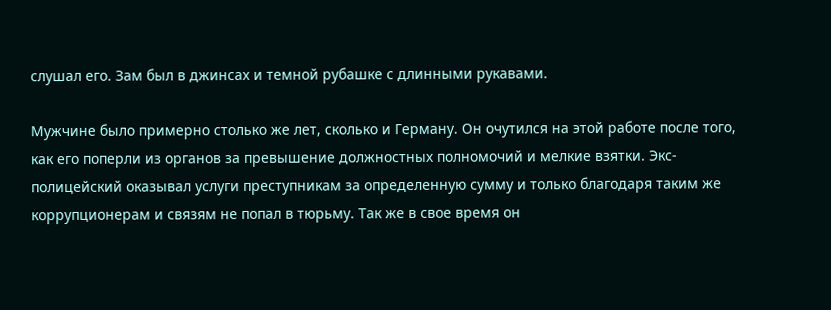слушал его. Зам был в джинсах и темной рубашке с длинными рукавами.

Мужчине было примерно столько же лет, сколько и Герману. Он очутился на этой работе после того, как его поперли из органов за превышение должностных полномочий и мелкие взятки. Экс-полицейский оказывал услуги преступникам за определенную сумму и только благодаря таким же коррупционерам и связям не попал в тюрьму. Так же в свое время он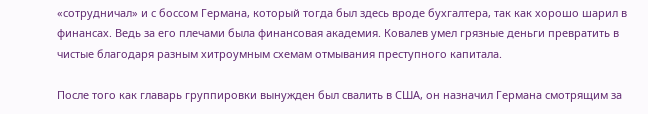«сотрудничал» и с боссом Германа, который тогда был здесь вроде бухгалтера, так как хорошо шарил в финансах. Ведь за его плечами была финансовая академия. Ковалев умел грязные деньги превратить в чистые благодаря разным хитроумным схемам отмывания преступного капитала.

После того как главарь группировки вынужден был свалить в США, он назначил Германа смотрящим за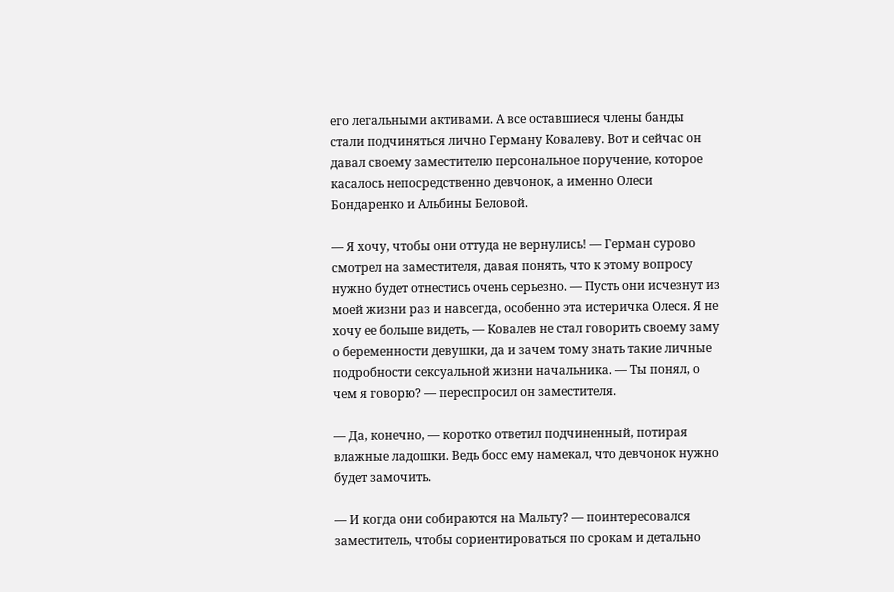его легальными активами. А все оставшиеся члены банды стали подчиняться лично Герману Ковалеву. Вот и сейчас он давал своему заместителю персональное поручение, которое касалось непосредственно девчонок, а именно Олеси Бондаренко и Альбины Беловой.

— Я хочу, чтобы они оттуда не вернулись! — Герман сурово смотрел на заместителя, давая понять, что к этому вопросу нужно будет отнестись очень серьезно. — Пусть они исчезнут из моей жизни раз и навсегда, особенно эта истеричка Олеся. Я не хочу ее больше видеть, — Ковалев не стал говорить своему заму о беременности девушки, да и зачем тому знать такие личные подробности сексуальной жизни начальника. — Ты понял, о чем я говорю? — переспросил он заместителя.

— Да, конечно, — коротко ответил подчиненный, потирая влажные ладошки. Ведь босс ему намекал, что девчонок нужно будет замочить.

— И когда они собираются на Мальту? — поинтересовался заместитель, чтобы сориентироваться по срокам и детально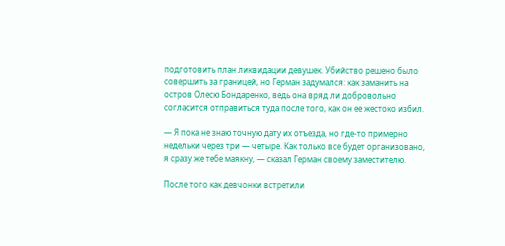подготовить план ликвидации девушек. Убийство решено было совершить за границей, но Герман задумался: как заманить на остров Олесю Бондаренко, ведь она вряд ли добровольно согласится отправиться туда после того, как он ее жестоко избил.

— Я пока не знаю точную дату их отъезда, но где-то примерно недельки через три — четыре. Как только все будет организовано, я сразу же тебе маякну, — сказал Герман своему заместителю.

После того как девчонки встретили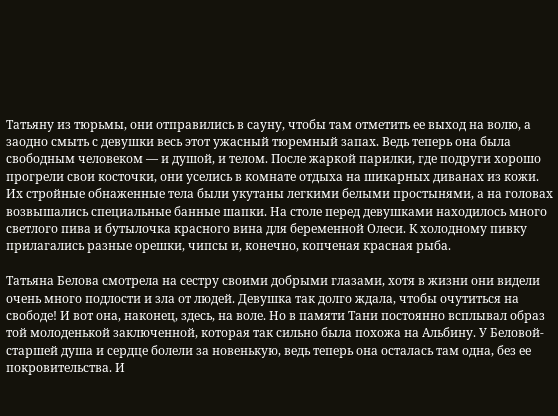Татьяну из тюрьмы, они отправились в сауну, чтобы там отметить ее выход на волю, а заодно смыть с девушки весь этот ужасный тюремный запах. Ведь теперь она была свободным человеком — и душой, и телом. После жаркой парилки, где подруги хорошо прогрели свои косточки, они уселись в комнате отдыха на шикарных диванах из кожи. Их стройные обнаженные тела были укутаны легкими белыми простынями, а на головах возвышались специальные банные шапки. На столе перед девушками находилось много светлого пива и бутылочка красного вина для беременной Олеси. К холодному пивку прилагались разные орешки, чипсы и, конечно, копченая красная рыба.

Татьяна Белова смотрела на сестру своими добрыми глазами, хотя в жизни они видели очень много подлости и зла от людей. Девушка так долго ждала, чтобы очутиться на свободе! И вот она, наконец, здесь, на воле. Но в памяти Тани постоянно всплывал образ той молоденькой заключенной, которая так сильно была похожа на Альбину. У Беловой-старшей душа и сердце болели за новенькую, ведь теперь она осталась там одна, без ее покровительства. И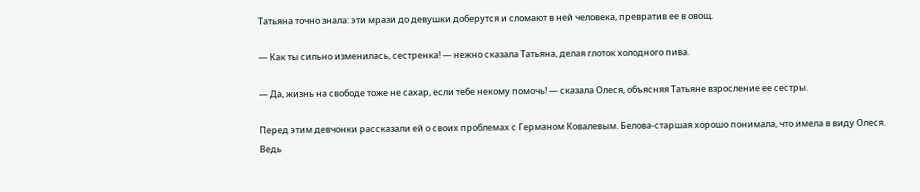Татьяна точно знала: эти мрази до девушки доберутся и сломают в ней человека, превратив ее в овощ.

— Как ты сильно изменилась, сестренка! — нежно сказала Татьяна, делая глоток холодного пива.

— Да, жизнь на свободе тоже не сахар, если тебе некому помочь! — сказала Олеся, объясняя Татьяне взросление ее сестры.

Перед этим девчонки рассказали ей о своих проблемах с Германом Ковалевым. Белова-старшая хорошо понимала, что имела в виду Олеся. Ведь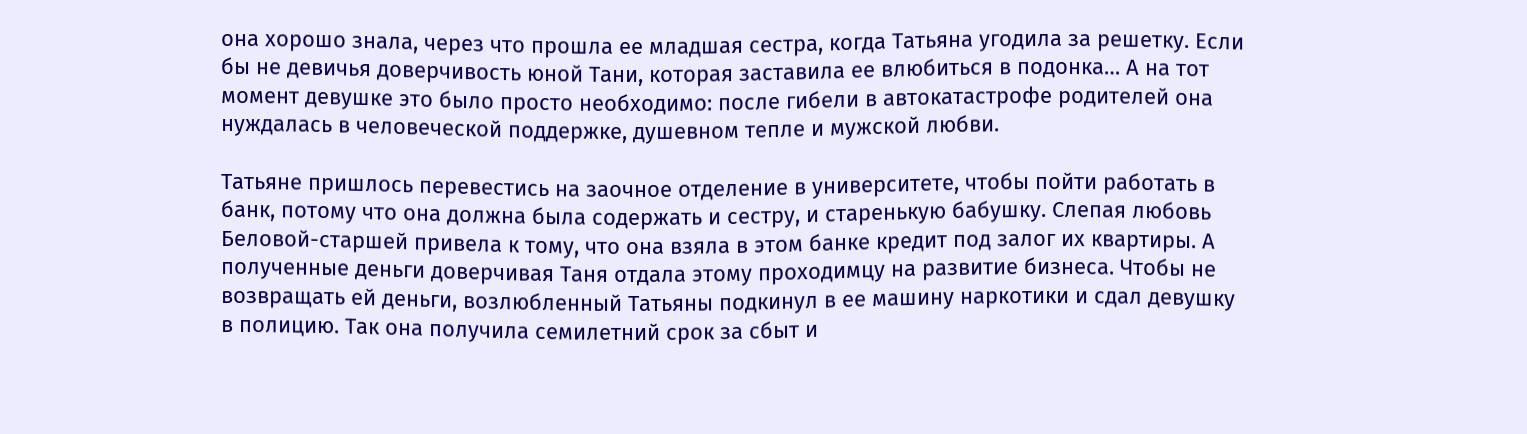она хорошо знала, через что прошла ее младшая сестра, когда Татьяна угодила за решетку. Если бы не девичья доверчивость юной Тани, которая заставила ее влюбиться в подонка… А на тот момент девушке это было просто необходимо: после гибели в автокатастрофе родителей она нуждалась в человеческой поддержке, душевном тепле и мужской любви.

Татьяне пришлось перевестись на заочное отделение в университете, чтобы пойти работать в банк, потому что она должна была содержать и сестру, и старенькую бабушку. Слепая любовь Беловой-старшей привела к тому, что она взяла в этом банке кредит под залог их квартиры. А полученные деньги доверчивая Таня отдала этому проходимцу на развитие бизнеса. Чтобы не возвращать ей деньги, возлюбленный Татьяны подкинул в ее машину наркотики и сдал девушку в полицию. Так она получила семилетний срок за сбыт и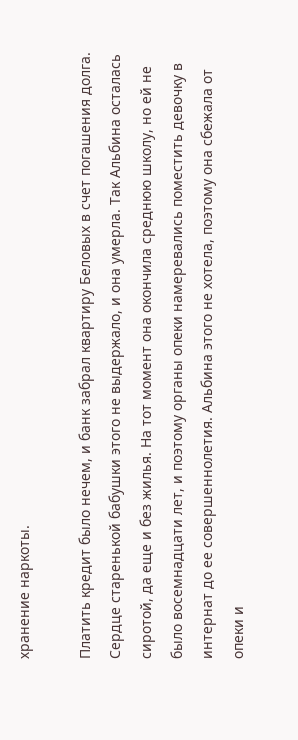хранение наркоты.

Платить кредит было нечем, и банк забрал квартиру Беловых в счет погашения долга. Сердце старенькой бабушки этого не выдержало, и она умерла. Так Альбина осталась сиротой, да еще и без жилья. На тот момент она окончила среднюю школу, но ей не было восемнадцати лет, и поэтому органы опеки намеревались поместить девочку в интернат до ее совершеннолетия. Альбина этого не хотела, поэтому она сбежала от опеки и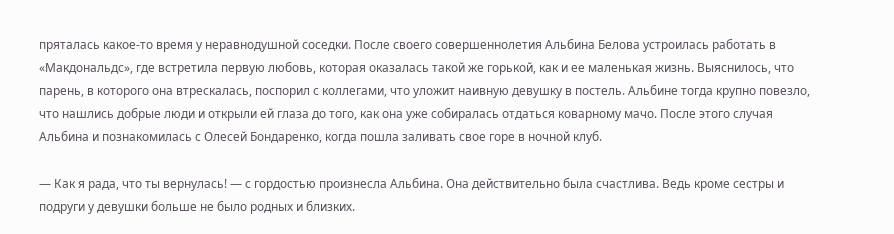пряталась какое-то время у неравнодушной соседки. После своего совершеннолетия Альбина Белова устроилась работать в «Макдональдс», где встретила первую любовь, которая оказалась такой же горькой, как и ее маленькая жизнь. Выяснилось, что парень, в которого она втрескалась, поспорил с коллегами, что уложит наивную девушку в постель. Альбине тогда крупно повезло, что нашлись добрые люди и открыли ей глаза до того, как она уже собиралась отдаться коварному мачо. После этого случая Альбина и познакомилась с Олесей Бондаренко, когда пошла заливать свое горе в ночной клуб.

— Как я рада, что ты вернулась! — с гордостью произнесла Альбина. Она действительно была счастлива. Ведь кроме сестры и подруги у девушки больше не было родных и близких.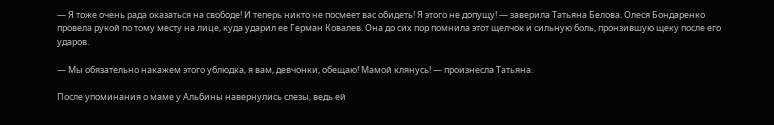— Я тоже очень рада оказаться на свободе! И теперь никто не посмеет вас обидеть! Я этого не допущу! — заверила Татьяна Белова. Олеся Бондаренко провела рукой по тому месту на лице, куда ударил ее Герман Ковалев. Она до сих пор помнила этот щелчок и сильную боль, пронзившую щеку после его ударов.

— Мы обязательно накажем этого ублюдка, я вам, девчонки, обещаю! Мамой клянусь! — произнесла Татьяна.

После упоминания о маме у Альбины навернулись слезы, ведь ей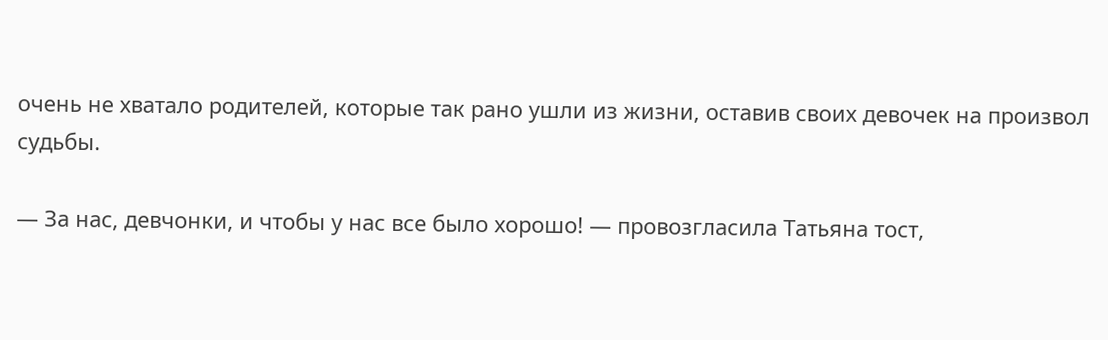очень не хватало родителей, которые так рано ушли из жизни, оставив своих девочек на произвол судьбы.

— За нас, девчонки, и чтобы у нас все было хорошо! — провозгласила Татьяна тост,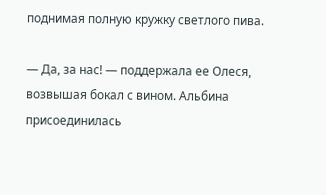поднимая полную кружку светлого пива.

— Да, за нас! — поддержала ее Олеся, возвышая бокал с вином. Альбина присоединилась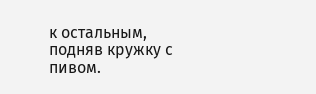к остальным, подняв кружку с пивом.